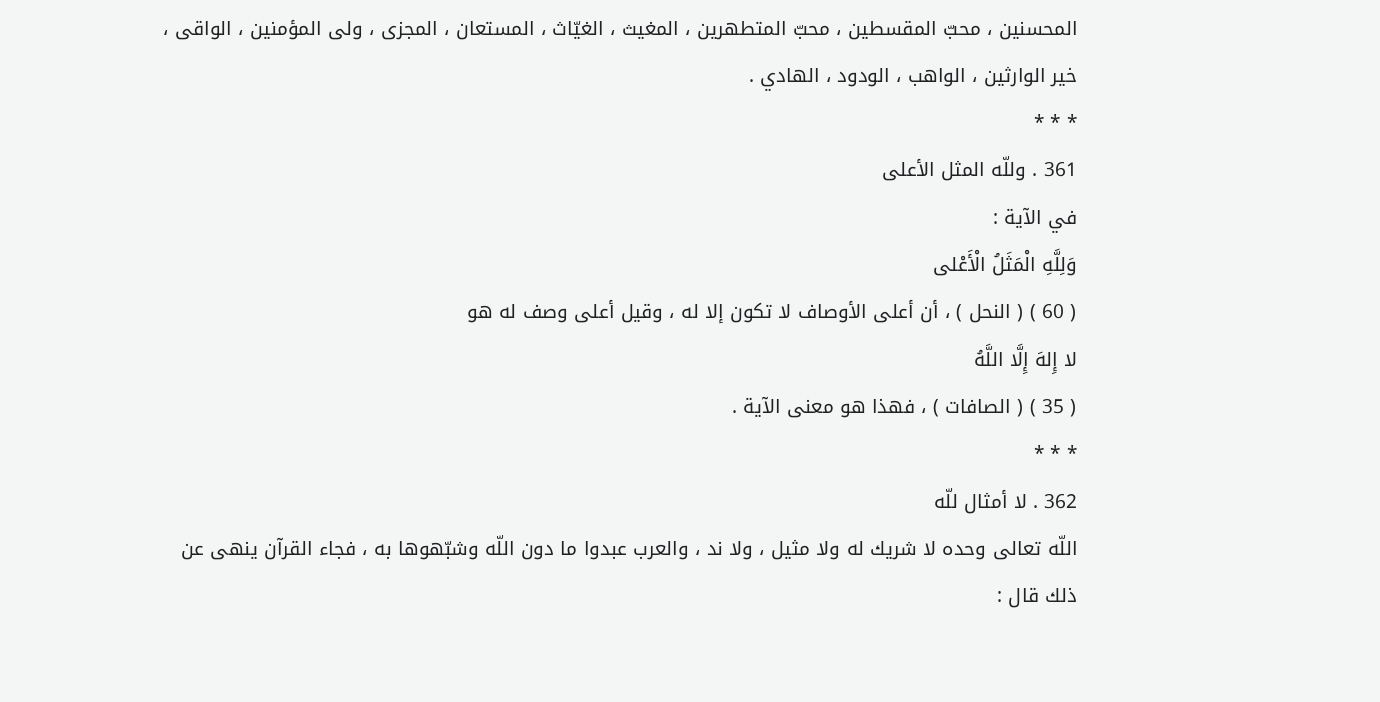المحسنين ، محبّ المقسطين ، محبّ المتطهرين ، المغيث ، الغيّاث ، المستعان ، المجزى ، ولى المؤمنين ، الواقى ، خير الوارثين ، الواهب ، الودود ، الهادي .
* * *
361 . وللّه المثل الأعلى
في الآية :
وَلِلَّهِ الْمَثَلُ الْأَعْلى
( 60 ) ( النحل ) ، أن أعلى الأوصاف لا تكون إلا له ، وقيل أعلى وصف له هو
لا إِلهَ إِلَّا اللَّهُ
( 35 ) ( الصافات ) ، فهذا هو معنى الآية .
* * *
362 . لا أمثال للّه
اللّه تعالى وحده لا شريك له ولا مثيل ، ولا ند ، والعرب عبدوا ما دون اللّه وشبّهوها به ، فجاء القرآن ينهى عن ذلك قال :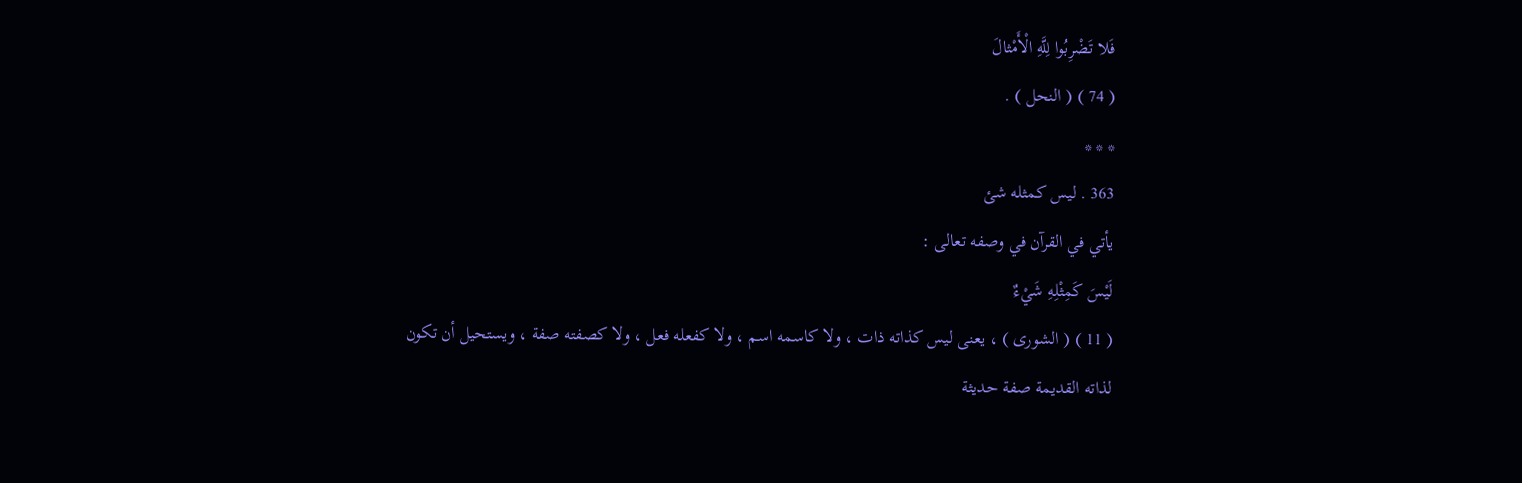فَلا تَضْرِبُوا لِلَّهِ الْأَمْثالَ
( 74 ) ( النحل ) .
* * *
363 . ليس كمثله شئ
يأتي في القرآن في وصفه تعالى :
لَيْسَ كَمِثْلِهِ شَيْءٌ
( 11 ) ( الشورى ) ، يعنى ليس كذاته ذات ، ولا كاسمه اسم ، ولا كفعله فعل ، ولا كصفته صفة ، ويستحيل أن تكون لذاته القديمة صفة حديثة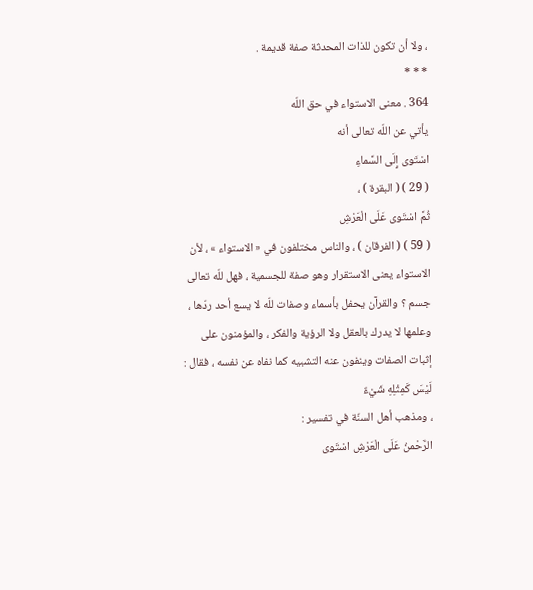، ولا أن تكون للذات المحدثة صفة قديمة .
* * *
364 . معنى الاستواء في حق اللّه
يأتي عن اللّه تعالى أنه
اسْتَوى إِلَى السَّماءِ
( 29 ) ( البقرة ) ،
ثُمَّ اسْتَوى عَلَى الْعَرْشِ
( 59 ) ( الفرقان ) ، والناس مختلفون في « الاستواء » ، لأن الاستواء يعنى الاستقرار وهو صفة للجسمية ، فهل للّه تعالى جسم ؟ والقرآن يحفل بأسماء وصفات للّه لا يسع أحد ردّها ، وعلمها لا يدرك بالعقل ولا الرؤية والفكر ، والمؤمنون على إثبات الصفات وينفون عنه التشبيه كما نفاه عن نفسه ، فقال :
لَيْسَ كَمِثْلِهِ شَيْءٌ
، ومذهب أهل السنّة في تفسير :
الرَّحْمنُ عَلَى الْعَرْشِ اسْتَوى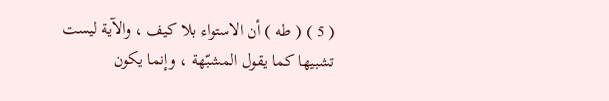( 5 ) ( طه ) أن الاستواء بلا كيف ، والآية ليست تشبيها كما يقول المشبّهة ، وإنما يكون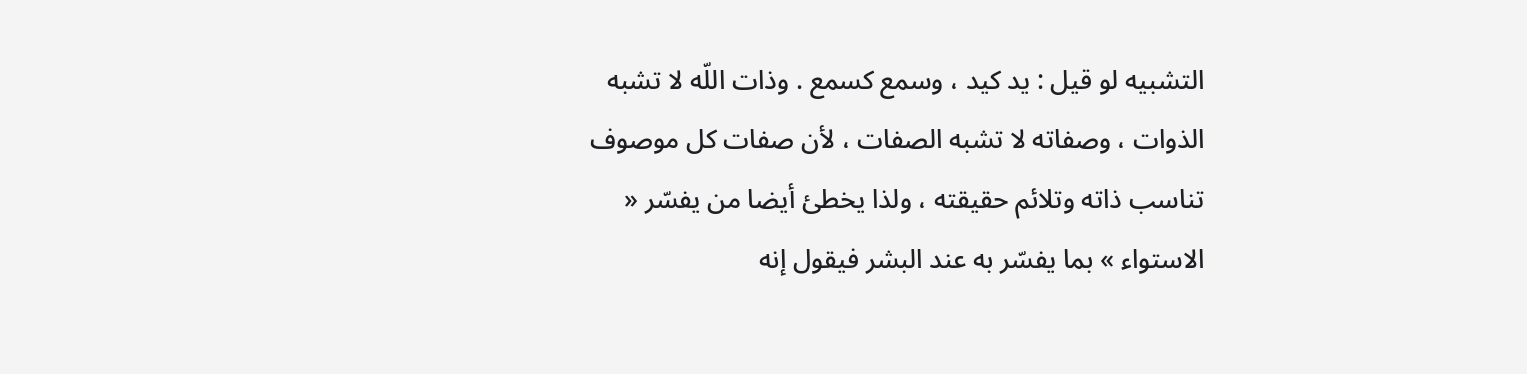التشبيه لو قيل : يد كيد ، وسمع كسمع . وذات اللّه لا تشبه الذوات ، وصفاته لا تشبه الصفات ، لأن صفات كل موصوف تناسب ذاته وتلائم حقيقته ، ولذا يخطئ أيضا من يفسّر « الاستواء » بما يفسّر به عند البشر فيقول إنه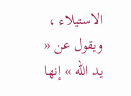الاستيلاء ، ويقول عن « يد اللّه » إنها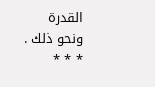القدرة ونحو ذلك .
* * *